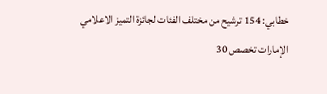خطابي: 154 ترشيح من مختلف الفئات لجائزة التميز الاعلامي
الإمارات تخصص 30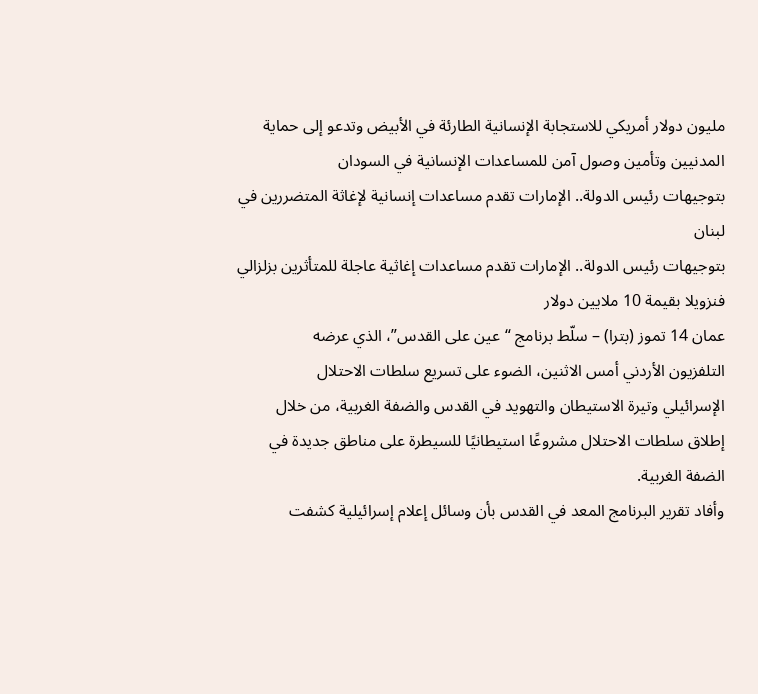مليون دولار أمريكي للاستجابة الإنسانية الطارئة في الأبيض وتدعو إلى حماية المدنيين وتأمين وصول آمن للمساعدات الإنسانية في السودان
بتوجيهات رئيس الدولة.. الإمارات تقدم مساعدات إنسانية لإغاثة المتضررين في لبنان
بتوجيهات رئيس الدولة.. الإمارات تقدم مساعدات إغاثية عاجلة للمتأثرين بزلزالي فنزويلا بقيمة 10 ملايين دولار
عمان 14 تموز (بترا) – سلّط برنامج “عين على القدس”، الذي عرضه
التلفزيون الأردني أمس الاثنين، الضوء على تسريع سلطات الاحتلال
الإسرائيلي وتيرة الاستيطان والتهويد في القدس والضفة الغربية، من خلال
إطلاق سلطات الاحتلال مشروعًا استيطانيًا للسيطرة على مناطق جديدة في
الضفة الغربية.
وأفاد تقرير البرنامج المعد في القدس بأن وسائل إعلام إسرائيلية كشفت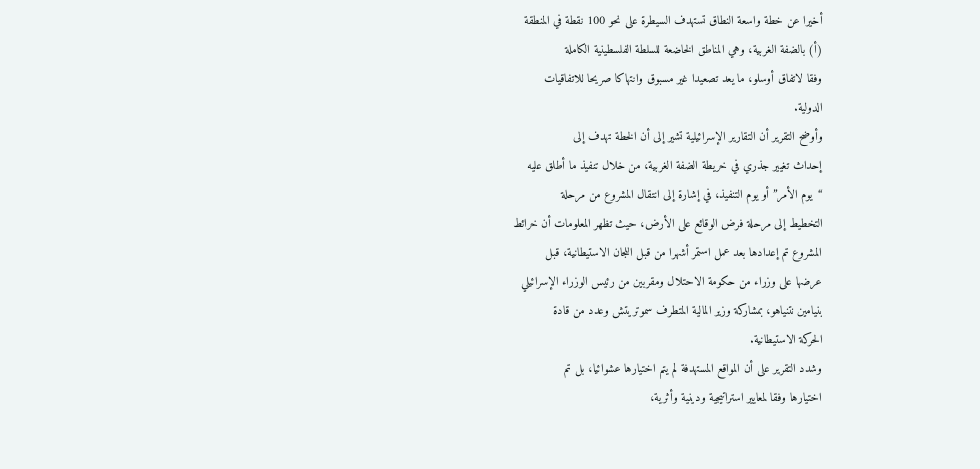أخيرا عن خطة واسعة النطاق تستهدف السيطرة على نحو 100 نقطة في المنطقة
(أ) بالضفة الغربية، وهي المناطق الخاضعة للسلطة الفلسطينية الكاملة
وفقا لاتفاق أوسلو، ما يعد تصعيدا غير مسبوق وانتهاكا صريحا للاتفاقيات
الدولية.
وأوضح التقرير أن التقارير الإسرائيلية تشير إلى أن الخطة تهدف إلى
إحداث تغيير جذري في خريطة الضفة الغربية، من خلال تنفيذ ما أطلق عليه
“يوم الأمر” أو يوم التنفيذ، في إشارة إلى انتقال المشروع من مرحلة
التخطيط إلى مرحلة فرض الوقائع على الأرض، حيث تظهر المعلومات أن خرائط
المشروع تم إعدادها بعد عمل استمر أشهرا من قبل اللجان الاستيطانية، قبل
عرضها على وزراء من حكومة الاحتلال ومقربين من رئيس الوزراء الإسرائيلي
بنيامين نتنياهو، بمشاركة وزير المالية المتطرف سموتريتش وعدد من قادة
الحركة الاستيطانية.
وشدد التقرير على أن المواقع المستهدفة لم يتم اختيارها عشوائيا، بل تم
اختيارها وفقا لمعايير استراتيجية ودينية وأثرية،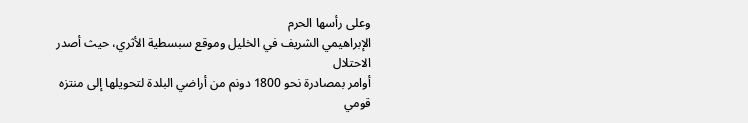وعلى رأسها الحرم
الإبراهيمي الشريف في الخليل وموقع سبسطية الأثري، حيث أصدر الاحتلال
أوامر بمصادرة نحو 1800 دونم من أراضي البلدة لتحويلها إلى منتزه قومي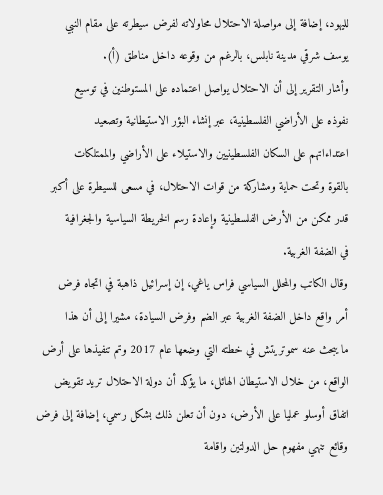لليهود، إضافة إلى مواصلة الاحتلال محاولاته لفرض سيطرته على مقام النبي
يوسف شرقي مدينة نابلس، بالرغم من وقوعه داخل مناطق (أ).
وأشار التقرير إلى أن الاحتلال يواصل اعتماده على المستوطنين في توسيع
نفوذه على الأراضي الفلسطينية، عبر إنشاء البؤر الاستيطانية وتصعيد
اعتداءاتهم على السكان الفلسطينيين والاستيلاء على الأراضي والممتلكات
بالقوة وتحت حماية ومشاركة من قوات الاحتلال، في مسعى للسيطرة على أكبر
قدر ممكن من الأرض الفلسطينية وإعادة رسم الخريطة السياسية والجغرافية
في الضفة الغربية.
وقال الكاتب والمحلل السياسي فراس ياغي، إن إسرائيل ذاهبة في اتجاه فرض
أمر واقع داخل الضفة الغربية عبر الضم وفرض السيادة، مشيرا إلى أن هذا
ما يبحث عنه سموتريتش في خطته التي وضعها عام 2017 وتم تنفيذها على أرض
الواقع، من خلال الاستيطان الهائل، ما يؤكد أن دولة الاحتلال تريد تقويض
اتفاق أوسلو عمليا على الأرض، دون أن تعلن ذلك بشكل رسمي، إضافة إلى فرض
وقائع تنهي مفهوم حل الدولتين واقامة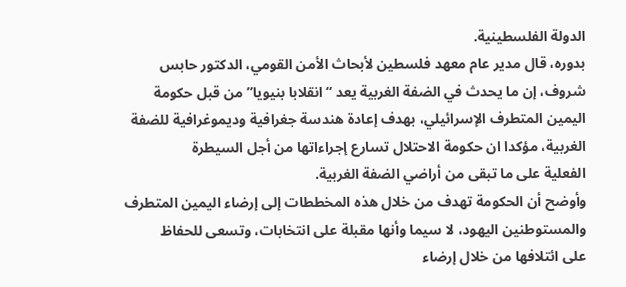الدولة الفلسطينية.
بدوره، قال مدير عام معهد فلسطين لأبحاث الأمن القومي، الدكتور حابس
شروف، إن ما يحدث في الضفة الغربية يعد “انقلابا بنيويا” من قبل حكومة
اليمين المتطرف الإسرائيلي، بهدف إعادة هندسة جغرافية وديموغرافية للضفة
الغربية، مؤكدا ان حكومة الاحتلال تسارع إجراءاتها من أجل السيطرة
الفعلية على ما تبقى من أراضي الضفة الغربية.
وأوضح أن الحكومة تهدف من خلال هذه المخططات إلى إرضاء اليمين المتطرف
والمستوطنين اليهود، لا سيما وأنها مقبلة على انتخابات، وتسعى للحفاظ
على ائتلافها من خلال إرضاء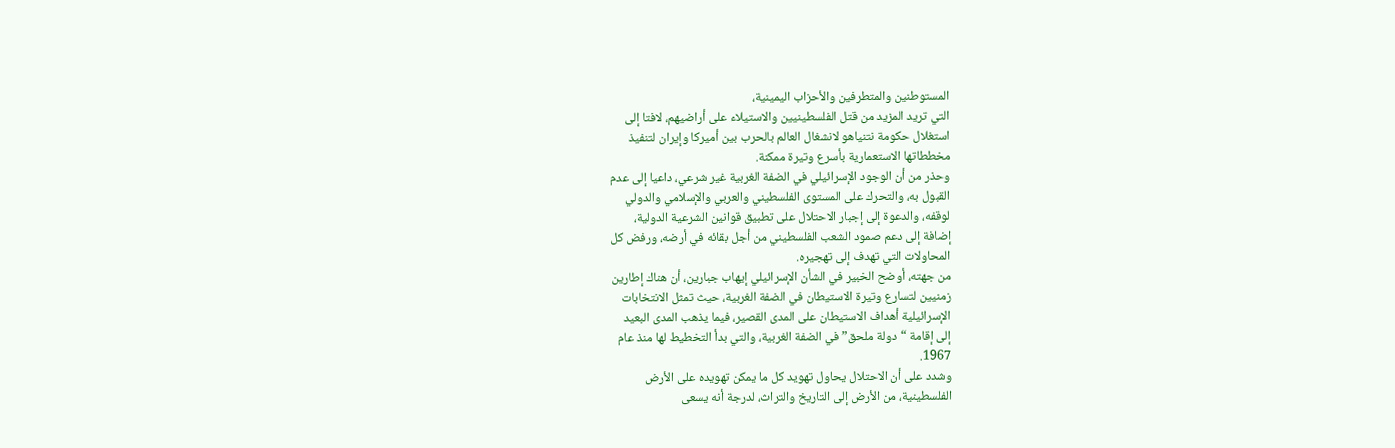المستوطنين والمتطرفين والأحزاب اليمينية،
التي تريد المزيد من قتل الفلسطينيين والاستيلاء على أراضيهم، لافتا إلى
استغلال حكومة نتنياهو لانشغال العالم بالحرب بين أميركا وإيران لتنفيذ
مخططاتها الاستعمارية بأسرع وتيرة ممكنة.
وحذر من أن الوجود الإسرائيلي في الضفة الغربية غير شرعي، داعيا إلى عدم
القبول به، والتحرك على المستوى الفلسطيني والعربي والإسلامي والدولي
لوقفه، والدعوة إلى إجبار الاحتلال على تطبيق قوانين الشرعية الدولية،
إضافة إلى دعم صمود الشعب الفلسطيني من أجل بقائه في أرضه، ورفض كل
المحاولات التي تهدف إلى تهجيره.
من جهته، أوضح الخبير في الشأن الإسرائيلي إيهاب جبارين، أن هناك إطارين
زمنيين لتسارع وتيرة الاستيطان في الضفة الغربية، حيث تمثل الانتخابات
الإسرائيلية أهداف الاستيطان على المدى القصير، فيما يذهب المدى البعيد
إلى إقامة “دولة ملحق” في الضفة الغربية، والتي بدأ التخطيط لها منذ عام
1967.
وشدد على أن الاحتلال يحاول تهويد كل ما يمكن تهويده على الأرض
الفلسطينية، من الأرض إلى التاريخ والتراث، لدرجة أنه يسعى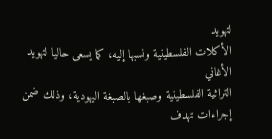لتهويد
الأكلات الفلسطينية ونسبها إليه، كما يسعى حاليا لتهويد الأغاني
التراثية الفلسطينية وصبغها بالصبغة اليهودية، وذلك ضمن إجراءات تهدف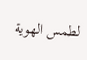لطمس الهوية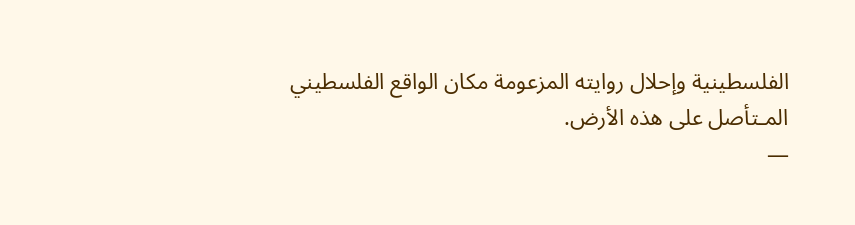الفلسطينية وإحلال روايته المزعومة مكان الواقع الفلسطيني
المـتأصل على هذه الأرض.
—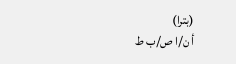(بترا)
أ ن/ا ص/ب ط